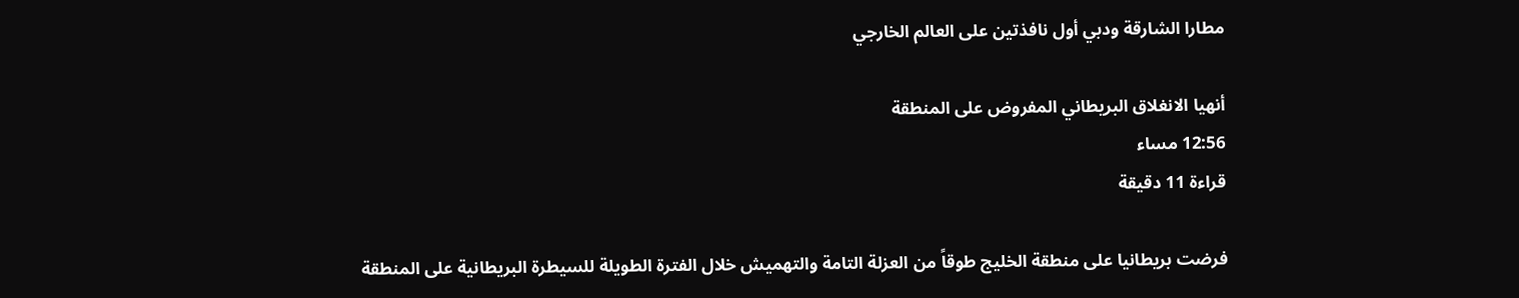مطارا الشارقة ودبي أول نافذتين على العالم الخارجي

أنهيا الانغلاق البريطاني المفروض على المنطقة
12:56 مساء
قراءة 11 دقيقة

فرضت بريطانيا على منطقة الخليج طوقاً من العزلة التامة والتهميش خلال الفترة الطويلة للسيطرة البريطانية على المنطقة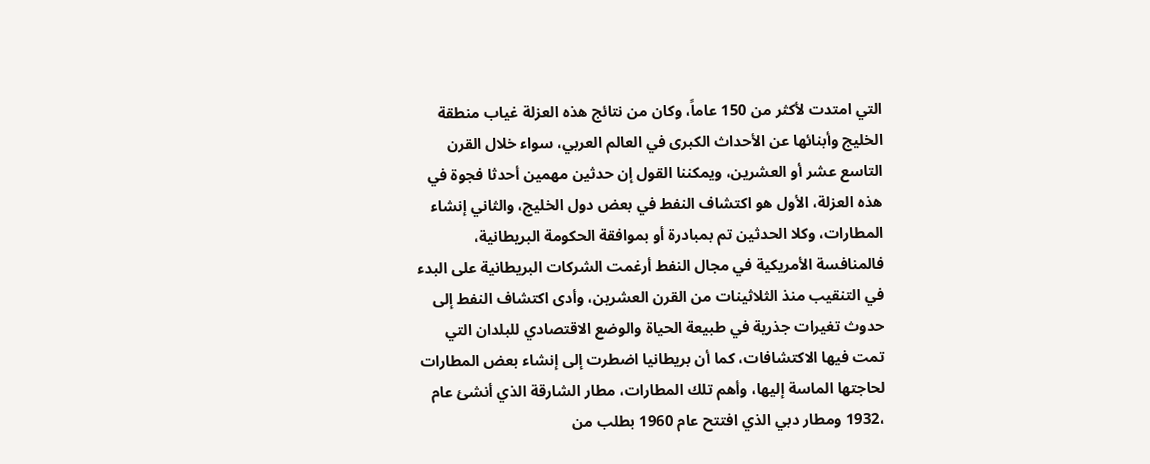التي امتدت لأكثر من 150 عاماً، وكان من نتائج هذه العزلة غياب منطقة الخليج وأبنائها عن الأحداث الكبرى في العالم العربي، سواء خلال القرن التاسع عشر أو العشرين، ويمكننا القول إن حدثين مهمين أحدثا فجوة في هذه العزلة، الأول هو اكتشاف النفط في بعض دول الخليج، والثاني إنشاء المطارات، وكلا الحدثين تم بمبادرة أو بموافقة الحكومة البريطانية، فالمنافسة الأمريكية في مجال النفط أرغمت الشركات البريطانية على البدء في التنقيب منذ الثلاثينات من القرن العشرين، وأدى اكتشاف النفط إلى حدوث تغيرات جذرية في طبيعة الحياة والوضع الاقتصادي للبلدان التي تمت فيها الاكتشافات، كما أن بريطانيا اضطرت إلى إنشاء بعض المطارات لحاجتها الماسة إليها، وأهم تلك المطارات، مطار الشارقة الذي أنشئ عام ،1932 ومطار دبي الذي افتتح عام 1960 بطلب من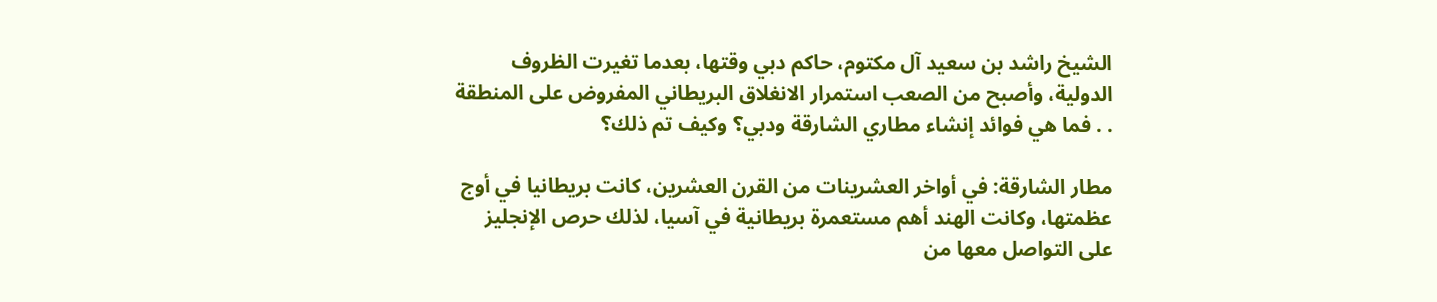الشيخ راشد بن سعيد آل مكتوم، حاكم دبي وقتها، بعدما تغيرت الظروف الدولية، وأصبح من الصعب استمرار الانغلاق البريطاني المفروض على المنطقة . . فما هي فوائد إنشاء مطاري الشارقة ودبي؟ وكيف تم ذلك؟

مطار الشارقة: في أواخر العشرينات من القرن العشرين، كانت بريطانيا في أوج عظمتها، وكانت الهند أهم مستعمرة بريطانية في آسيا، لذلك حرص الإنجليز على التواصل معها من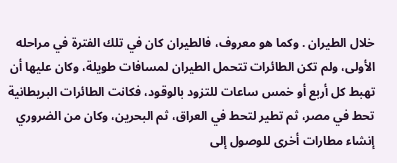خلال الطيران . وكما هو معروف، فالطيران كان في تلك الفترة في مراحله الأولى، ولم تكن الطائرات تتحمل الطيران لمسافات طويلة، وكان عليها أن تهبط كل أربع أو خمس ساعات للتزود بالوقود، فكانت الطائرات البريطانية تحط في مصر، ثم تطير لتحط في العراق، ثم البحرين، وكان من الضروري إنشاء مطارات أخرى للوصول إلى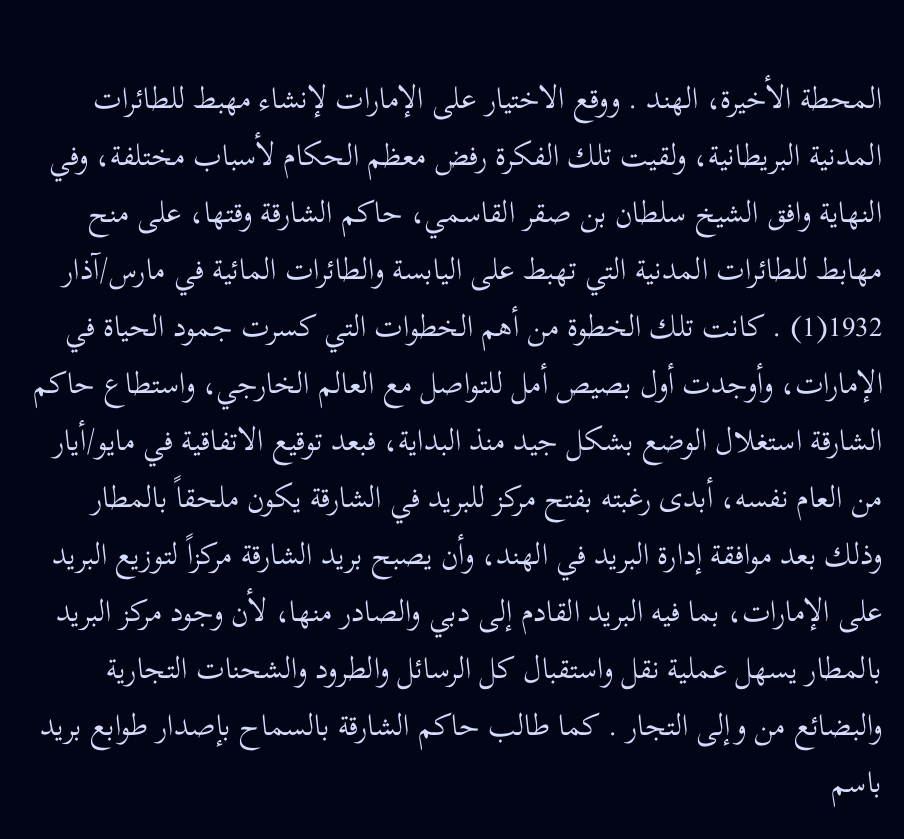المحطة الأخيرة، الهند . ووقع الاختيار على الإمارات لإنشاء مهبط للطائرات المدنية البريطانية، ولقيت تلك الفكرة رفض معظم الحكام لأسباب مختلفة، وفي النهاية وافق الشيخ سلطان بن صقر القاسمي، حاكم الشارقة وقتها، على منح مهابط للطائرات المدنية التي تهبط على اليابسة والطائرات المائية في مارس/آذار 1932(1) . كانت تلك الخطوة من أهم الخطوات التي كسرت جمود الحياة في الإمارات، وأوجدت أول بصيص أمل للتواصل مع العالم الخارجي، واستطاع حاكم الشارقة استغلال الوضع بشكل جيد منذ البداية، فبعد توقيع الاتفاقية في مايو/أيار من العام نفسه، أبدى رغبته بفتح مركز للبريد في الشارقة يكون ملحقاً بالمطار وذلك بعد موافقة إدارة البريد في الهند، وأن يصبح بريد الشارقة مركزاً لتوزيع البريد على الإمارات، بما فيه البريد القادم إلى دبي والصادر منها، لأن وجود مركز البريد بالمطار يسهل عملية نقل واستقبال كل الرسائل والطرود والشحنات التجارية والبضائع من وإلى التجار . كما طالب حاكم الشارقة بالسماح بإصدار طوابع بريد باسم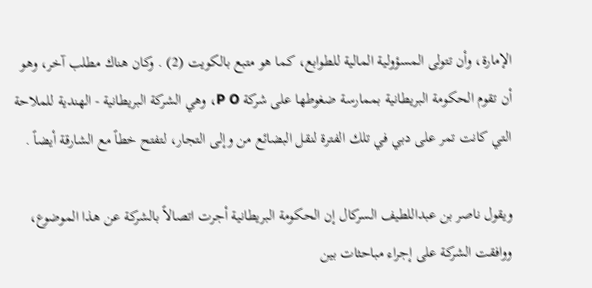الإمارة، وأن تتولى المسؤولية المالية للطوابع، كما هو متبع بالكويت (2) . وكان هناك مطلب آخر، وهو أن تقوم الحكومة البريطانية بممارسة ضغوطها على شركة P O، وهي الشركة البريطانية - الهندية للملاحة التي كانت تمر على دبي في تلك الفترة لنقل البضائع من وإلى التجار، لتفتح خطاً مع الشارقة أيضاً .

ويقول ناصر بن عبداللطيف السركال إن الحكومة البريطانية أجرت اتصالاً بالشركة عن هذا الموضوع، ووافقت الشركة على إجراء مباحثات بين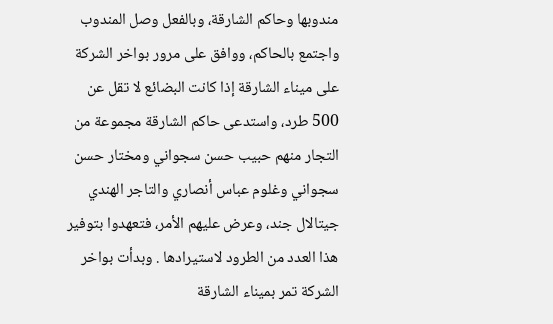مندوبها وحاكم الشارقة، وبالفعل وصل المندوب واجتمع بالحاكم، ووافق على مرور بواخر الشركة على ميناء الشارقة إذا كانت البضائع لا تقل عن 500 طرد، واستدعى حاكم الشارقة مجموعة من التجار منهم حبيب حسن سجواني ومختار حسن سجواني وغلوم عباس أنصاري والتاجر الهندي جيتالال جند، وعرض عليهم الأمر، فتعهدوا بتوفير هذا العدد من الطرود لاستيرادها . وبدأت بواخر الشركة تمر بميناء الشارقة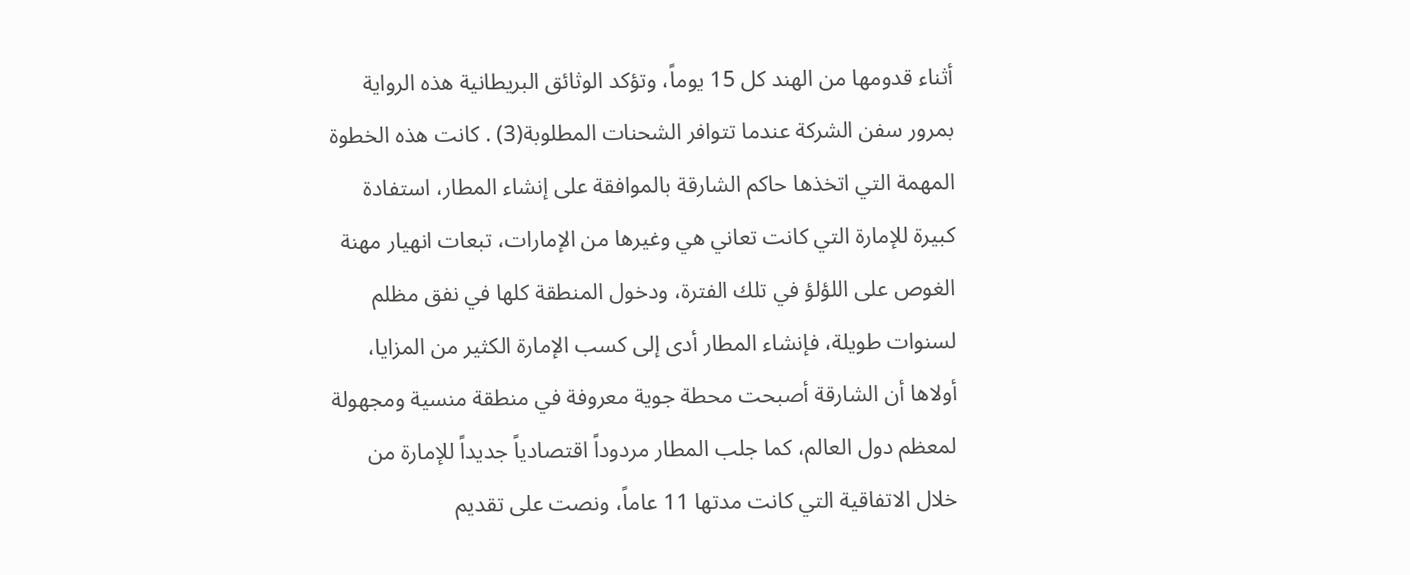أثناء قدومها من الهند كل 15 يوماً، وتؤكد الوثائق البريطانية هذه الرواية بمرور سفن الشركة عندما تتوافر الشحنات المطلوبة(3) . كانت هذه الخطوة المهمة التي اتخذها حاكم الشارقة بالموافقة على إنشاء المطار، استفادة كبيرة للإمارة التي كانت تعاني هي وغيرها من الإمارات، تبعات انهيار مهنة الغوص على اللؤلؤ في تلك الفترة، ودخول المنطقة كلها في نفق مظلم لسنوات طويلة، فإنشاء المطار أدى إلى كسب الإمارة الكثير من المزايا، أولاها أن الشارقة أصبحت محطة جوية معروفة في منطقة منسية ومجهولة لمعظم دول العالم، كما جلب المطار مردوداً اقتصادياً جديداً للإمارة من خلال الاتفاقية التي كانت مدتها 11 عاماً، ونصت على تقديم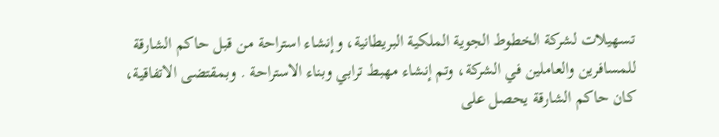تسهيلات لشركة الخطوط الجوية الملكية البريطانية، وإنشاء استراحة من قبل حاكم الشارقة للمسافرين والعاملين في الشركة، وتم إنشاء مهبط ترابي وبناء الاستراحة . وبمقتضى الاتفاقية، كان حاكم الشارقة يحصل على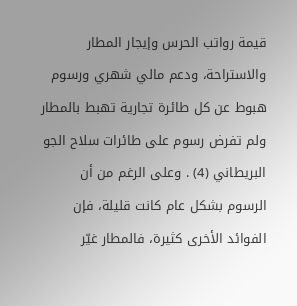قيمة رواتب الحرس وإيجار المطار والاستراحة، ودعم مالي شهري ورسوم هبوط عن كل طائرة تجارية تهبط بالمطار ولم تفرض رسوم على طائرات سلاح الجو البريطاني (4) . وعلى الرغم من أن الرسوم بشكل عام كانت قليلة، فإن الفوائد الأخرى كثيرة، فالمطار غيّر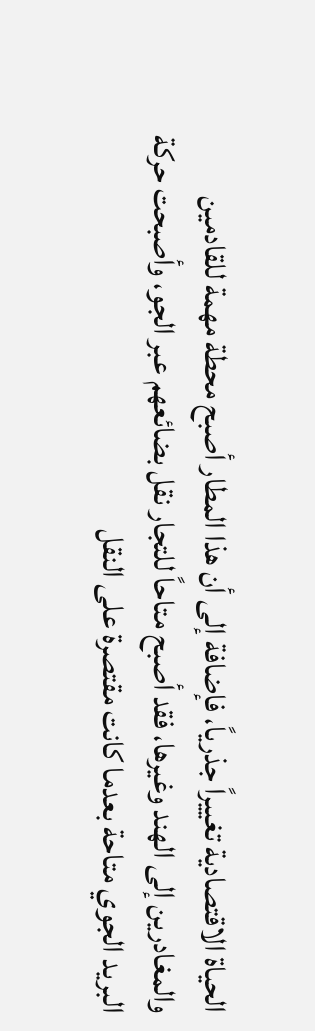الحياة الاقتصادية تغييراً جذرياً، فإضافة إلى أن هذا المطار أصبح محطة مهمة للقادمين والمغادرين إلى الهند وغيرها، فقد أصبح متاحاً للتجار نقل بضائعهم عبر الجو، وأصبحت حركة البريد الجوي متاحة بعدما كانت مقتصرة على النقل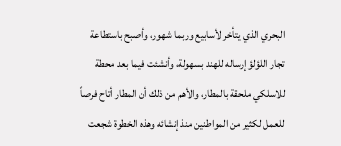البحري الذي يتأخر لأسابيع وربما شهور، وأصبح باستطاعة تجار اللؤلؤ إرساله للهند بسهولة، وأنشئت فيما بعد محطة للاسلكي ملحقة بالمطار، والأهم من ذلك أن المطار أتاح فرصاً للعمل لكثير من المواطنين منذ إنشائه وهذه الخطوة شجعت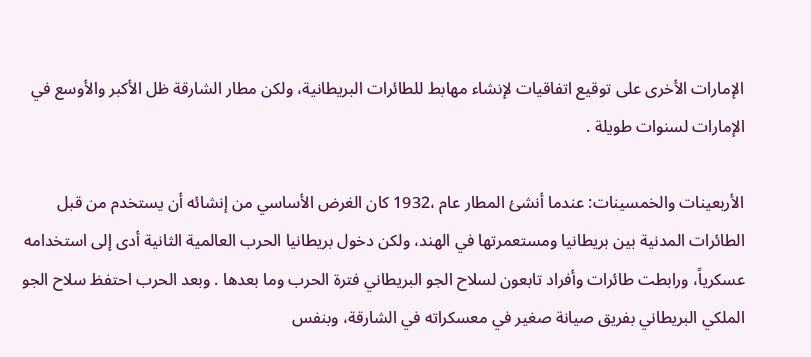الإمارات الأخرى على توقيع اتفاقيات لإنشاء مهابط للطائرات البريطانية، ولكن مطار الشارقة ظل الأكبر والأوسع في الإمارات لسنوات طويلة .

الأربعينات والخمسينات: عندما أنشئ المطار عام ،1932 كان الغرض الأساسي من إنشائه أن يستخدم من قبل الطائرات المدنية بين بريطانيا ومستعمرتها في الهند، ولكن دخول بريطانيا الحرب العالمية الثانية أدى إلى استخدامه عسكرياً، ورابطت طائرات وأفراد تابعون لسلاح الجو البريطاني فترة الحرب وما بعدها . وبعد الحرب احتفظ سلاح الجو الملكي البريطاني بفريق صيانة صغير في معسكراته في الشارقة، وبنفس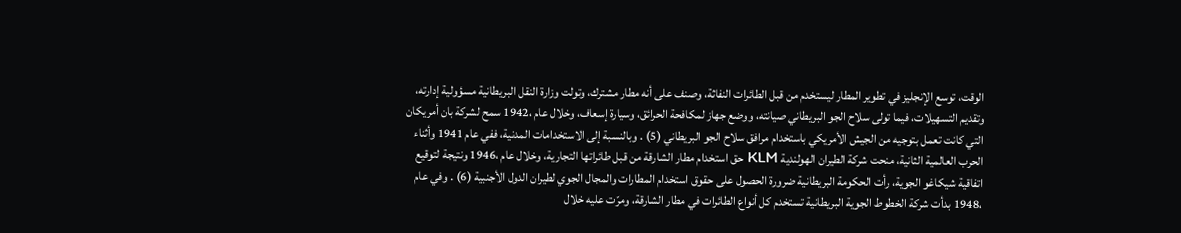الوقت، توسع الإنجليز في تطوير المطار ليستخدم من قبل الطائرات النفاثة، وصنف على أنه مطار مشترك، وتولت وزارة النقل البريطانية مسؤولية إدارته، وتقديم التسهيلات، فيما تولى سلاح الجو البريطاني صيانته، ووضع جهاز لمكافحة الحرائق، وسيارة إسعاف، وخلال عام ،1942 سمح لشركة بان أمريكان التي كانت تعمل بتوجيه من الجيش الأمريكي باستخدام مرافق سلاح الجو البريطاني (5) . وبالنسبة إلى الاستخدامات المدنية، ففي عام 1941 وأثناء الحرب العالمية الثانية، منحت شركة الطيران الهولندية KLM حق استخدام مطار الشارقة من قبل طائراتها التجارية، وخلال عام ،1946 ونتيجة لتوقيع اتفاقية شيكاغو الجوية، رأت الحكومة البريطانية ضرورة الحصول على حقوق استخدام المطارات والمجال الجوي لطيران الدول الأجنبية (6) . وفي عام ،1948 بدأت شركة الخطوط الجوية البريطانية تستخدم كل أنواع الطائرات في مطار الشارقة، ومرّت عليه خلال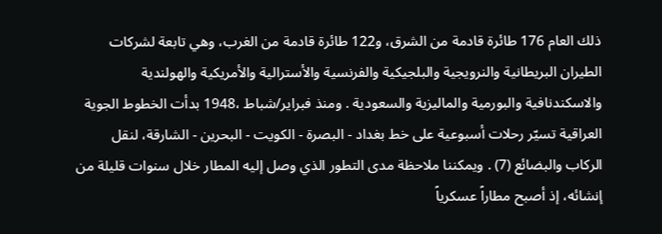ذلك العام 176 طائرة قادمة من الشرق، و122 طائرة قادمة من الغرب، وهي تابعة لشركات الطيران البريطانية والنرويجية والبلجيكية والفرنسية والأسترالية والأمريكية والهولندية والاسكندنافية والبورمية والماليزية والسعودية . ومنذ فبراير/شباط ،1948 بدأت الخطوط الجوية العراقية تسيّر رحلات أسبوعية على خط بغداد - البصرة - الكويت - البحرين - الشارقة، لنقل الركاب والبضائع (7) . ويمكننا ملاحظة مدى التطور الذي وصل إليه المطار خلال سنوات قليلة من إنشائه، إذ أصبح مطاراً عسكرياً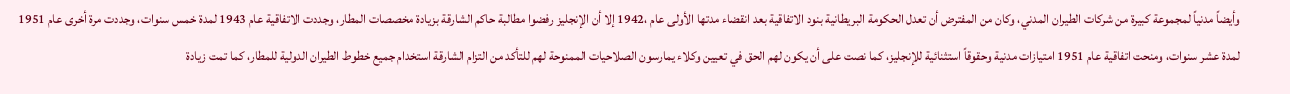وأيضاً مدنياً لمجموعة كبيرة من شركات الطيران المدني، وكان من المفترض أن تعدل الحكومة البريطانية بنود الاتفاقية بعد انقضاء مدتها الأولى عام ،1942 إلا أن الإنجليز رفضوا مطالبة حاكم الشارقة بزيادة مخصصات المطار، وجددت الاتفاقية عام 1943 لمدة خمس سنوات، وجددت مرة أخرى عام 1951 لمدة عشر سنوات، ومنحت اتفاقية عام 1951 امتيازات مدنية وحقوقاً استثنائية للإنجليز، كما نصت على أن يكون لهم الحق في تعيين وكلاء يمارسون الصلاحيات الممنوحة لهم للتأكد من التزام الشارقة استخدام جميع خطوط الطيران الدولية للمطار، كما تمت زيادة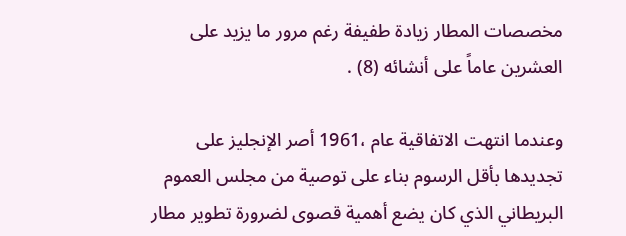مخصصات المطار زيادة طفيفة رغم مرور ما يزيد على العشرين عاماً على أنشائه (8) .

وعندما انتهت الاتفاقية عام ،1961 أصر الإنجليز على تجديدها بأقل الرسوم بناء على توصية من مجلس العموم البريطاني الذي كان يضع أهمية قصوى لضرورة تطوير مطار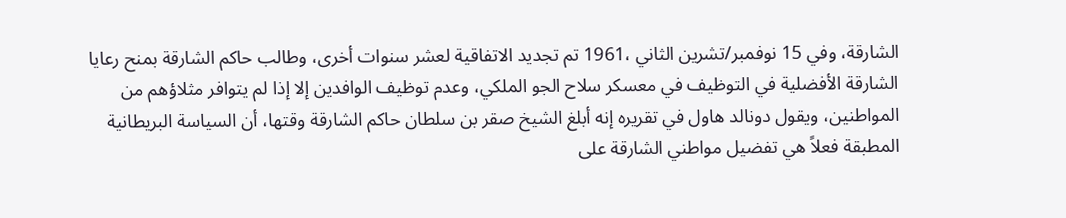الشارقة، وفي 15 نوفمبر/تشرين الثاني ،1961 تم تجديد الاتفاقية لعشر سنوات أخرى، وطالب حاكم الشارقة بمنح رعايا الشارقة الأفضلية في التوظيف في معسكر سلاح الجو الملكي، وعدم توظيف الوافدين إلا إذا لم يتوافر مثلاؤهم من المواطنين، ويقول دونالد هاول في تقريره إنه أبلغ الشيخ صقر بن سلطان حاكم الشارقة وقتها، أن السياسة البريطانية المطبقة فعلاً هي تفضيل مواطني الشارقة على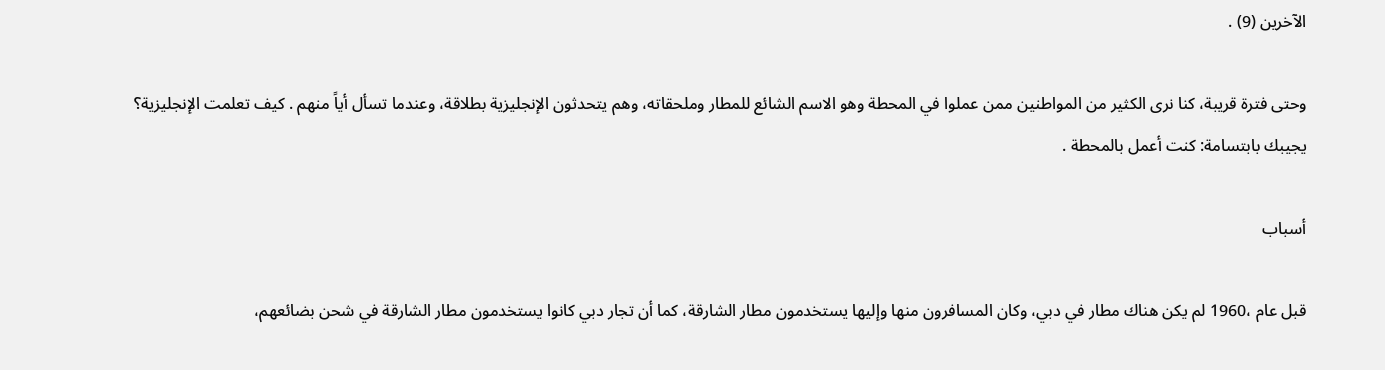الآخرين (9) .

وحتى فترة قريبة، كنا نرى الكثير من المواطنين ممن عملوا في المحطة وهو الاسم الشائع للمطار وملحقاته، وهم يتحدثون الإنجليزية بطلاقة، وعندما تسأل أياً منهم . كيف تعلمت الإنجليزية؟ يجيبك بابتسامة: كنت أعمل بالمحطة .

أسباب

قبل عام ،1960 لم يكن هناك مطار في دبي، وكان المسافرون منها وإليها يستخدمون مطار الشارقة، كما أن تجار دبي كانوا يستخدمون مطار الشارقة في شحن بضائعهم،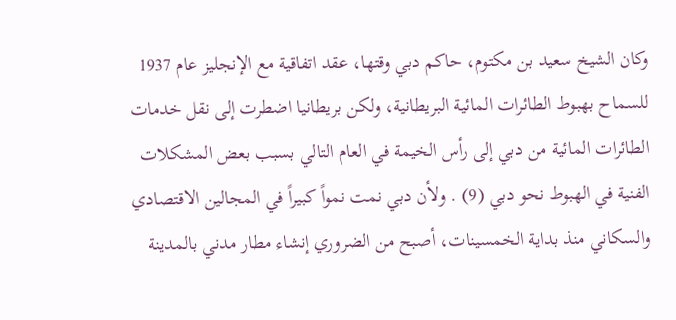وكان الشيخ سعيد بن مكتوم، حاكم دبي وقتها، عقد اتفاقية مع الإنجليز عام 1937 للسماح بهبوط الطائرات المائية البريطانية، ولكن بريطانيا اضطرت إلى نقل خدمات الطائرات المائية من دبي إلى رأس الخيمة في العام التالي بسبب بعض المشكلات الفنية في الهبوط نحو دبي (9) . ولأن دبي نمت نمواً كبيراً في المجالين الاقتصادي والسكاني منذ بداية الخمسينات، أصبح من الضروري إنشاء مطار مدني بالمدينة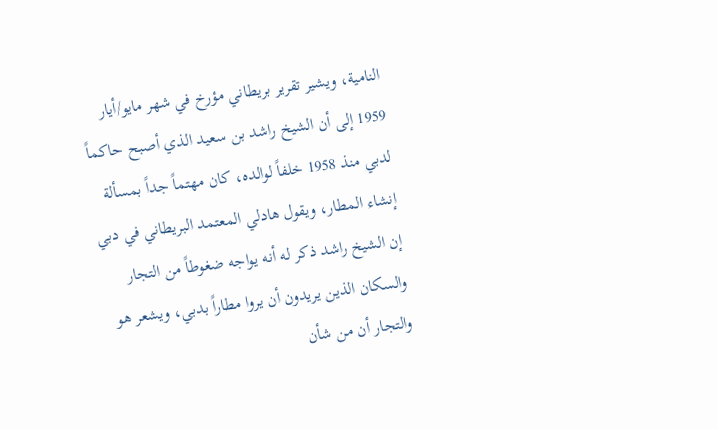النامية، ويشير تقرير بريطاني مؤرخ في شهر مايو/أيار 1959 إلى أن الشيخ راشد بن سعيد الذي أصبح حاكماً لدبي منذ 1958 خلفاً لوالده، كان مهتماً جداً بمسألة إنشاء المطار، ويقول هادلي المعتمد البريطاني في دبي إن الشيخ راشد ذكر له أنه يواجه ضغوطاً من التجار والسكان الذين يريدون أن يروا مطاراً بدبي، ويشعر هو والتجار أن من شأن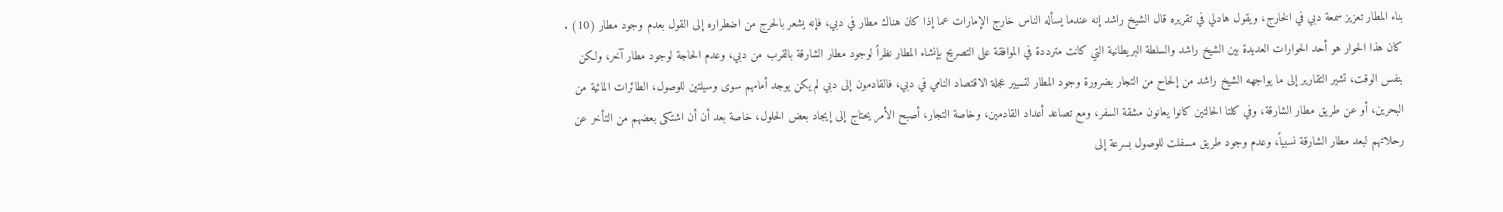بناء المطار تعزيز سمعة دبي في الخارج، ويقول هادلي في تقريره قال الشيخ راشد إنه عندما يسأله الناس خارج الإمارات عما إذا كان هناك مطار في دبي، فإنه يشعر بالحرج من اضطراره إلى القول بعدم وجود مطار (10) . كان هذا الحوار هو أحد الحوارات العديدة بين الشيخ راشد والسلطة البريطانية التي كانت مترددة في الموافقة على التصريح بإنشاء المطار نظراً لوجود مطار الشارقة بالقرب من دبي، وعدم الحاجة لوجود مطار آخر، ولكن بنفس الوقت، تشير التقارير إلى ما يواجهه الشيخ راشد من إلحاح من التجار بضرورة وجود المطار لتسيير عجلة الاقتصاد النامي في دبي، فالقادمون إلى دبي لم يكن يوجد أمامهم سوى وسيلتين للوصول، الطائرات المائية من البحرين، أو عن طريق مطار الشارقة، وفي كلتا الحالتين كانوا يعانون مشقة السفر، ومع تصاعد أعداد القادمين، وخاصة التجار، أصبح الأمر يحتاج إلى إيجاد بعض الحلول، خاصة بعد أن أن اشتكى بعضهم من التأخر عن رحلاتهم لبعد مطار الشارقة نسبياً، وعدم وجود طريق مسفلت للوصول بسرعة إلى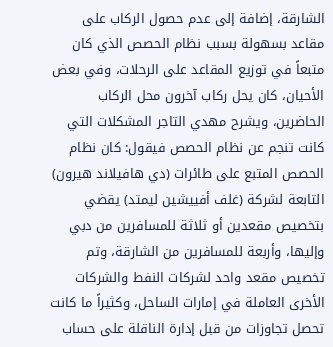الشارقة، إضافة إلى عدم حصول الركاب على مقاعد بسهولة بسبب نظام الحصص الذي كان متبعاً في توزيع المقاعد على الرحلات، وفي بعض الأحيان، كان يحل ركاب آخرون محل الركاب الحاضرين، ويشرح مهدي التاجر المشكلات التي كانت تنجم عن نظام الحصص فيقول: كان نظام الحصص المتبع على طائرات (دي هافيلاند هيرون) التابعة لشركة (غلف أفييشين ليمتد) يقضي بتخصيص مقعدين أو ثلاثة للمسافرين من دبي وإليها، وأربعة للمسافرين من الشارقة، وتم تخصيص مقعد واحد لشركات النفط والشركات الأخرى العاملة في إمارات الساحل، وكثيراً ما كانت تحصل تجاوزات من قبل إدارة الناقلة على حساب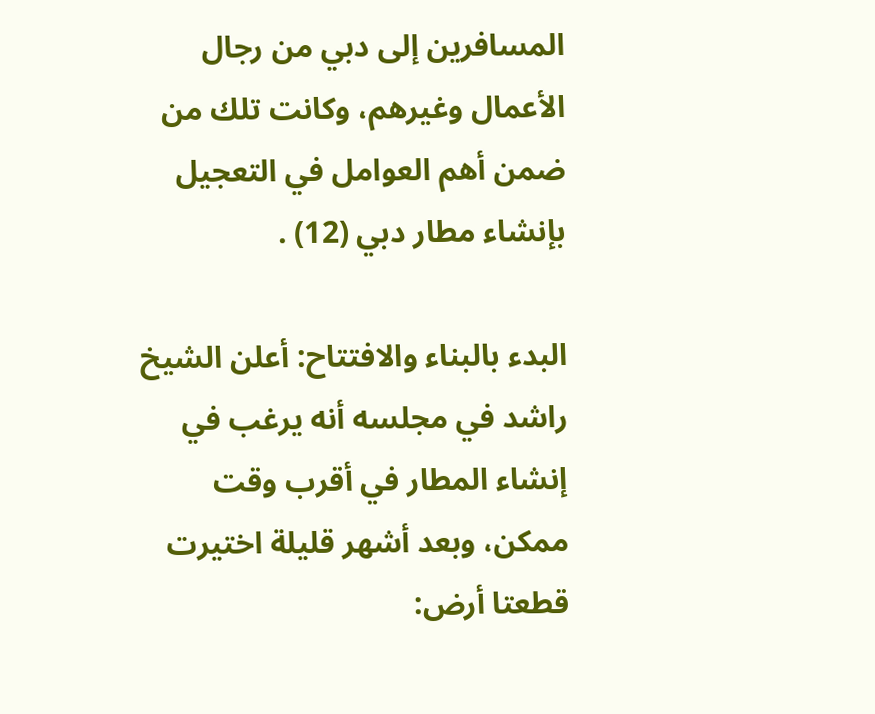المسافرين إلى دبي من رجال الأعمال وغيرهم، وكانت تلك من ضمن أهم العوامل في التعجيل بإنشاء مطار دبي (12) .

البدء بالبناء والافتتاح: أعلن الشيخ راشد في مجلسه أنه يرغب في إنشاء المطار في أقرب وقت ممكن، وبعد أشهر قليلة اختيرت قطعتا أرض: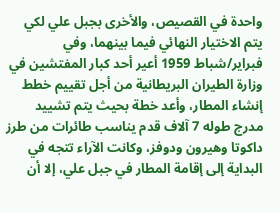واحدة في القصيص، والأخرى بجبل علي لكي يتم الاختيار النهائي فيما بينهما، وفي فبراير/شباط 1959 أعير أحد كبار المفتشين في وزارة الطيران البريطانية من أجل تقييم خطط إنشاء المطار، وأعد خطة بحيث يتم تشييد مدرج طوله 7 آلاف قدم يناسب طائرات من طرز داكوتا وهيرون ودوفز، وكانت الآراء تتجه في البداية إلى إقامة المطار في جبل علي، إلا أن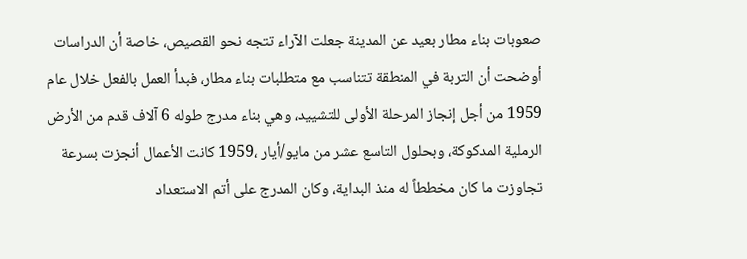صعوبات بناء مطار بعيد عن المدينة جعلت الآراء تتجه نحو القصيص، خاصة أن الدراسات أوضحت أن التربة في المنطقة تتناسب مع متطلبات بناء مطار، فبدأ العمل بالفعل خلال عام 1959 من أجل إنجاز المرحلة الأولى للتشييد، وهي بناء مدرج طوله 6 آلاف قدم من الأرض الرملية المدكوكة، وبحلول التاسع عشر من مايو/أيار ،1959 كانت الأعمال أنجزت بسرعة تجاوزت ما كان مخططاً له منذ البداية، وكان المدرج على أتم الاستعداد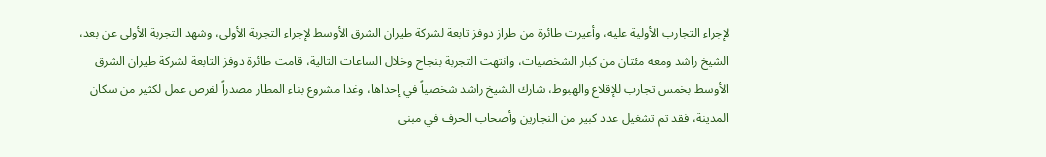لإجراء التجارب الأولية عليه، وأعيرت طائرة من طراز دوفز تابعة لشركة طيران الشرق الأوسط لإجراء التجربة الأولى، وشهد التجربة الأولى عن بعد، الشيخ راشد ومعه مئتان من كبار الشخصيات، وانتهت التجربة بنجاح وخلال الساعات التالية، قامت طائرة دوفز التابعة لشركة طيران الشرق الأوسط بخمس تجارب للإقلاع والهبوط، شارك الشيخ راشد شخصياً في إحداها، وغدا مشروع بناء المطار مصدراً لفرص عمل لكثير من سكان المدينة، فقد تم تشغيل عدد كبير من النجارين وأصحاب الحرف في مبنى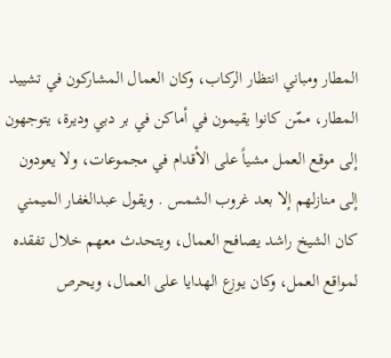المطار ومباني انتظار الركاب، وكان العمال المشاركون في تشييد المطار، ممّن كانوا يقيمون في أماكن في بر دبي وديرة، يتوجهون إلى موقع العمل مشياً على الأقدام في مجموعات، ولا يعودون إلى منازلهم إلا بعد غروب الشمس . ويقول عبدالغفار الميمني كان الشيخ راشد يصافح العمال، ويتحدث معهم خلال تفقده لمواقع العمل، وكان يوزع الهدايا على العمال، ويحرص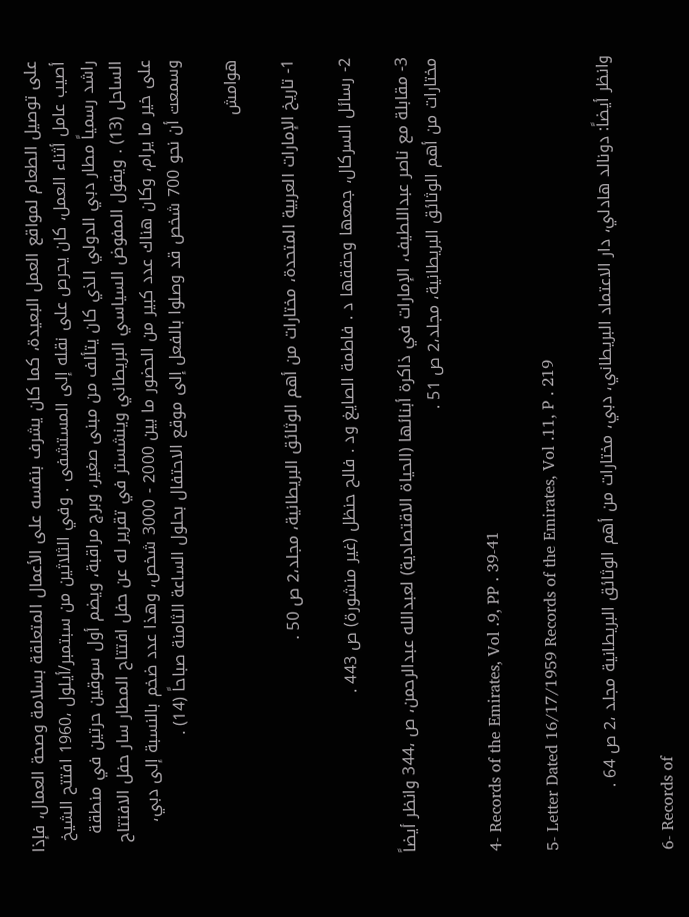على توصيل الطعام لمواقع العمل البعيدة، كما كان يشرف بنفسه على الأعمال المتعلقة بسلامة وصحة العمال، فإذا أصيب عامل أثناء العمل، كان يحرص على نقله إلى المستشفى . وفي الثلاثين من سبتمبر/أيلول ،1960 افتتح الشيخ راشد رسمياً مطار دبي الدولي الذي كان يتألف من مبنى صغير، وبرج مراقبة، ويضم أول سوقين حرتين في منطقة الساحل (13) . ويقول المفوض السياسي البريطاني وينشستر في تقرير له عن حفل افتتاح المطار سار حفل الافتتاح على خير ما يرام، وكان هناك عدد كبير من الحضور ما بين 2000 - 3000 شخص، وهذا عدد ضخم بالنسبة إلى دبي، وسمعت أن نحو 700 شخص قد وصلوا بالفعل إلى موقع الاحتفال بحلول الساعة الثامنة صباحاً (14) .

هوامش

1- تاريخ الإمارات العربية المتحدة، مختارات من أهم الوثائق البريطانية، مجلد،2 ص 50 .

2- رسائل السركال، جمعها وحققها د . فاطمة الصايغ ود . فالح حنظل (غير منشورة) ص 443 .

3- مقابلة مع ناصر عبداللطيف، الإمارات في ذاكرة أبنائها (الحياة الاقتصادية) لعبدالله عبدالرحمن، ص ،344 وانظر أيضاً مختارات من أهم الوثائق البريطانية، مجلد،2 ص 51 .

4- Records of the Emirates, Vol .9, PP . 39-41

5- Letter Dated 16/17/1959 Records of the Emirates, Vol .11, P . 219

وانظر أيضاً: دونالد هادلي، دار الاعتماد البريطاني، دبي، مختارات من أهم الوثائق البريطانية مجلد ،2 ص 64 .

6- Records of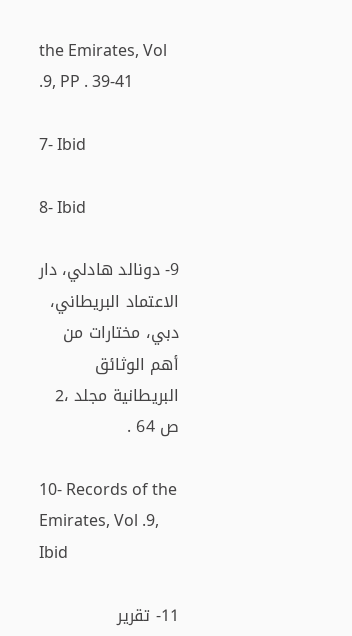the Emirates, Vol .9, PP . 39-41

7- Ibid

8- Ibid

9- دونالد هادلي، دار الاعتماد البريطاني، دبي، مختارات من أهم الوثائق البريطانية مجلد ،2 ص 64 .

10- Records of the Emirates, Vol .9, Ibid

11- تقرير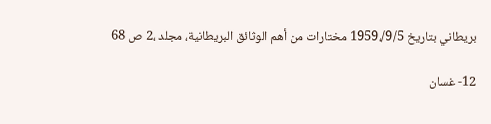بريطاني بتاريخ 9/5/،1959 مختارات من أهم الوثائق البريطانية، مجلد ،2 ص 68

12- غسان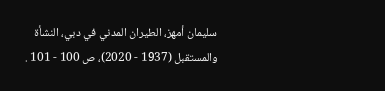سليمان أمهز، الطيران المدني في دبي، النشأة والمستقبل (1937 - 2020)، ص 100 - 101 .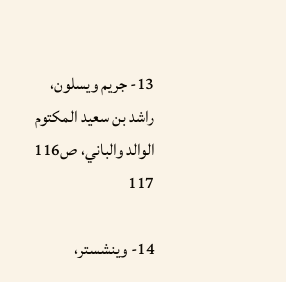13- جريم ويسلون، راشد بن سعيد المكتوم الوالد والباني، ص116 117

14- وينشستر،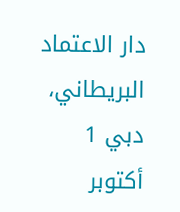دار الاعتماد البريطاني، دبي 1 أكتوبر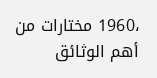،1960 مختارات من أهم الوثائق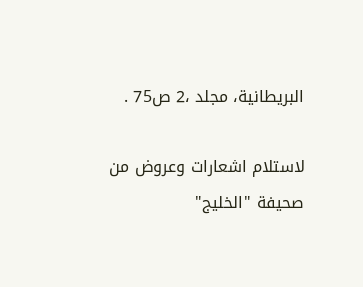البريطانية، مجلد ،2 ص75 .

لاستلام اشعارات وعروض من صحيفة "الخليج"